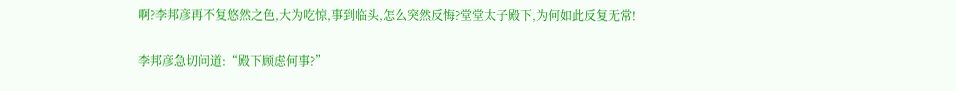啊?李邦彦再不复悠然之色,大为吃惊,事到临头,怎么突然反悔?堂堂太子殿下,为何如此反复无常!

李邦彦急切问道:“殿下顾虑何事?”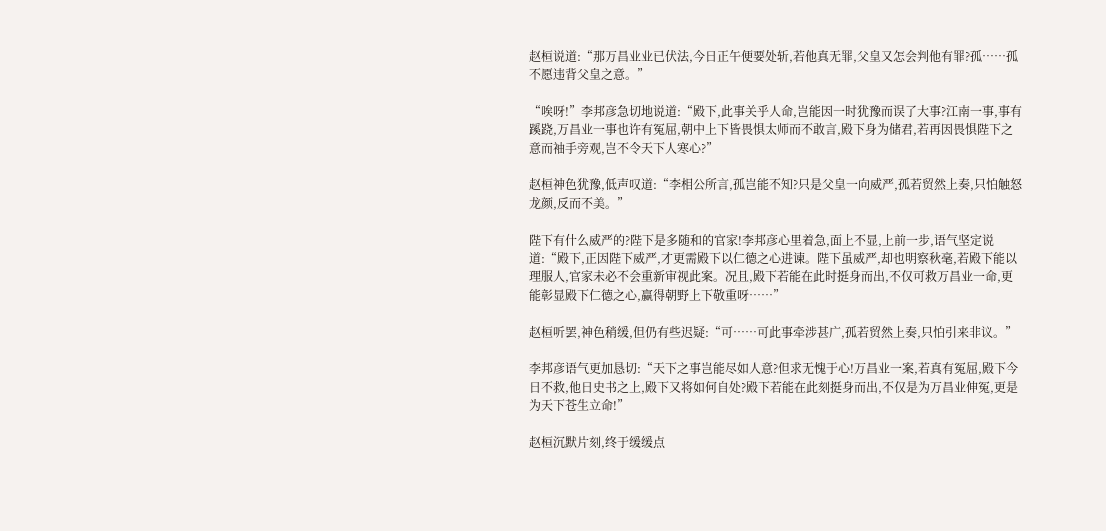赵桓说道:“那万昌业业已伏法,今日正午便要处斩,若他真无罪,父皇又怎会判他有罪?孤……孤不愿违背父皇之意。”

“唉呀!”李邦彦急切地说道:“殿下,此事关乎人命,岂能因一时犹豫而误了大事?江南一事,事有蹊跷,万昌业一事也许有冤屈,朝中上下皆畏惧太师而不敢言,殿下身为储君,若再因畏惧陛下之意而袖手旁观,岂不令天下人寒心?”

赵桓神色犹豫,低声叹道:“李相公所言,孤岂能不知?只是父皇一向威严,孤若贸然上奏,只怕触怒龙颜,反而不美。”

陛下有什么威严的?陛下是多随和的官家!李邦彦心里着急,面上不显,上前一步,语气坚定说道:“殿下,正因陛下威严,才更需殿下以仁德之心进谏。陛下虽威严,却也明察秋毫,若殿下能以理服人,官家未必不会重新审视此案。况且,殿下若能在此时挺身而出,不仅可救万昌业一命,更能彰显殿下仁德之心,赢得朝野上下敬重呀……”

赵桓听罢,神色稍缓,但仍有些迟疑:“可……可此事牵涉甚广,孤若贸然上奏,只怕引来非议。”

李邦彦语气更加恳切:“天下之事岂能尽如人意?但求无愧于心!万昌业一案,若真有冤屈,殿下今日不救,他日史书之上,殿下又将如何自处?殿下若能在此刻挺身而出,不仅是为万昌业伸冤,更是为天下苍生立命!”

赵桓沉默片刻,终于缓缓点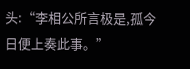头:“李相公所言极是,孤今日便上奏此事。”